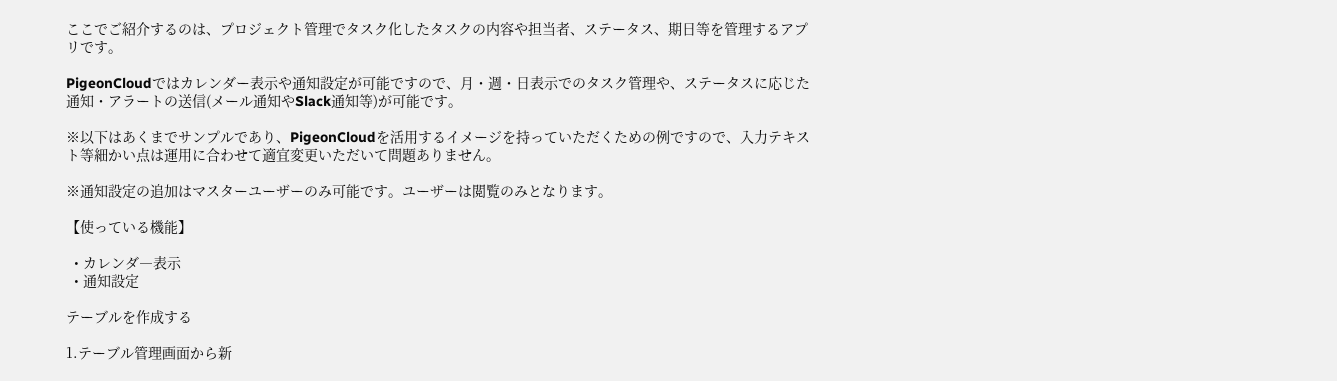ここでご紹介するのは、プロジェクト管理でタスク化したタスクの内容や担当者、ステータス、期日等を管理するアプリです。

PigeonCloudではカレンダー表示や通知設定が可能ですので、月・週・日表示でのタスク管理や、ステータスに応じた通知・アラートの送信(メール通知やSlack通知等)が可能です。

※以下はあくまでサンプルであり、PigeonCloudを活用するイメージを持っていただくための例ですので、入力テキスト等細かい点は運用に合わせて適宜変更いただいて問題ありません。

※通知設定の追加はマスターユーザーのみ可能です。ユーザーは閲覧のみとなります。

【使っている機能】

  • カレンダ―表示
  • 通知設定

テーブルを作成する

1.テーブル管理画面から新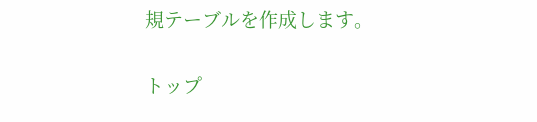規テーブルを作成します。

トップ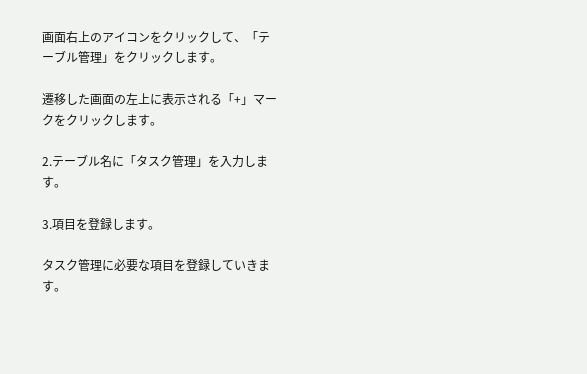画面右上のアイコンをクリックして、「テーブル管理」をクリックします。

遷移した画面の左上に表示される「+」マークをクリックします。

2.テーブル名に「タスク管理」を入力します。

3.項目を登録します。

タスク管理に必要な項目を登録していきます。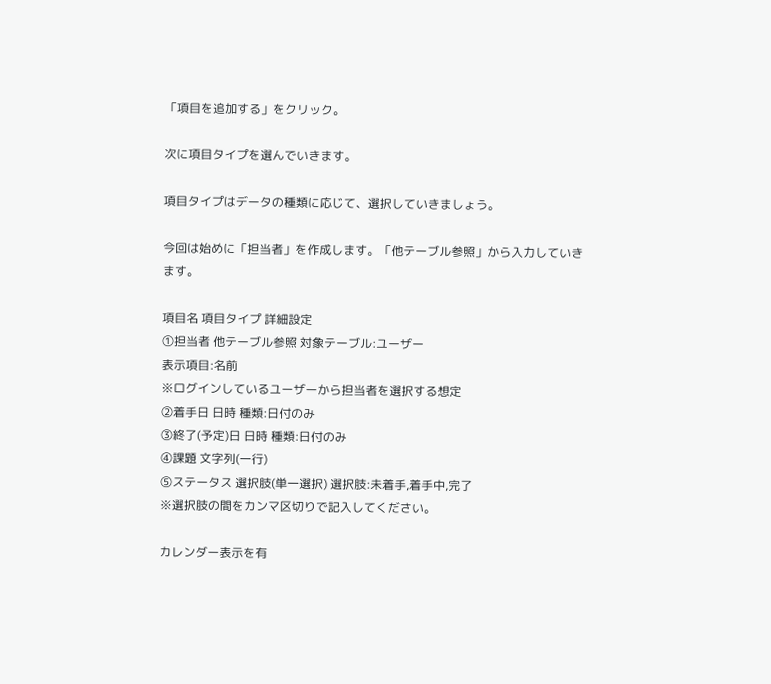「項目を追加する」をクリック。

次に項目タイプを選んでいきます。

項目タイプはデータの種類に応じて、選択していきましょう。

今回は始めに「担当者」を作成します。「他テーブル参照」から入力していきます。

項目名 項目タイプ 詳細設定
①担当者 他テーブル参照 対象テーブル:ユーザー
表示項目:名前
※ログインしているユーザーから担当者を選択する想定
②着手日 日時 種類:日付のみ
③終了(予定)日 日時 種類:日付のみ
④課題 文字列(一行)
⑤ステータス 選択肢(単一選択) 選択肢:未着手,着手中,完了
※選択肢の間をカンマ区切りで記入してください。

カレンダー表示を有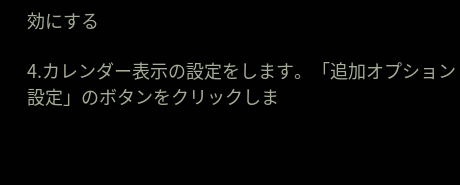効にする

4.カレンダー表示の設定をします。「追加オプション設定」のボタンをクリックしま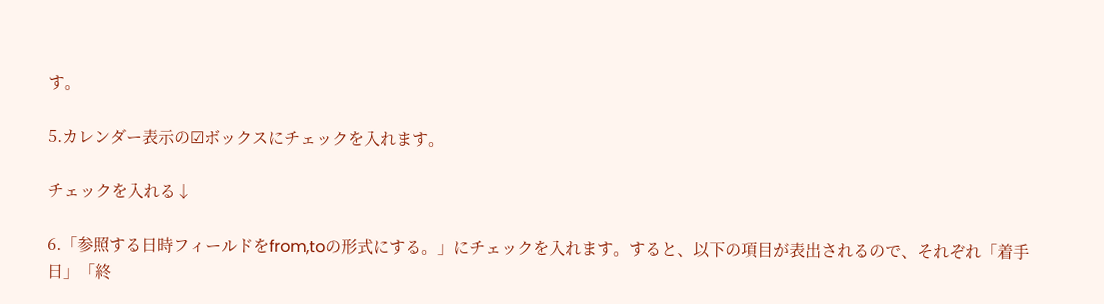す。

5.カレンダー表示の☑ボックスにチェックを入れます。

チェックを入れる↓

6.「参照する日時フィールドをfrom,toの形式にする。」にチェックを入れます。すると、以下の項目が表出されるので、それぞれ「着手日」「終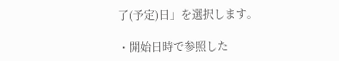了(予定)日」を選択します。

・開始日時で参照した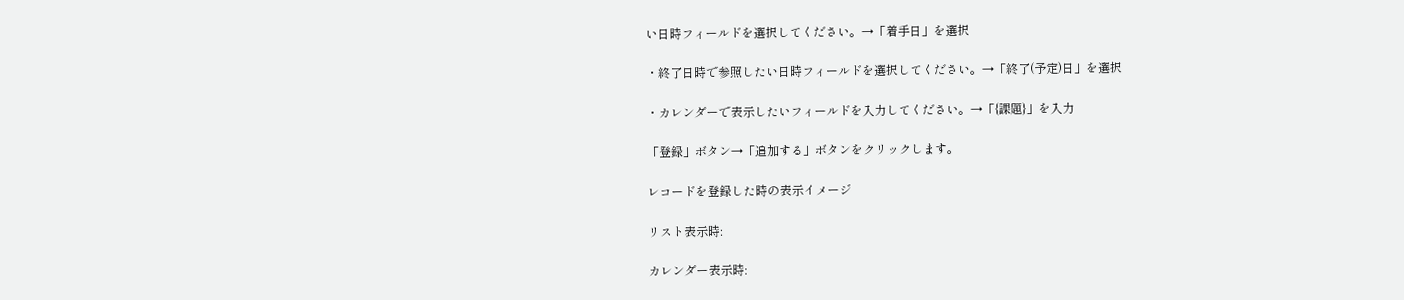い日時フィールドを選択してください。→「着手日」を選択

・終了日時で参照したい日時フィールドを選択してください。→「終了(予定)日」を選択

・カレンダーで表示したいフィールドを入力してください。→「{課題}」を入力

「登録」ボタン→「追加する」ボタンをクリックします。

レコードを登録した時の表示イメージ

リスト表示時:

カレンダー表示時: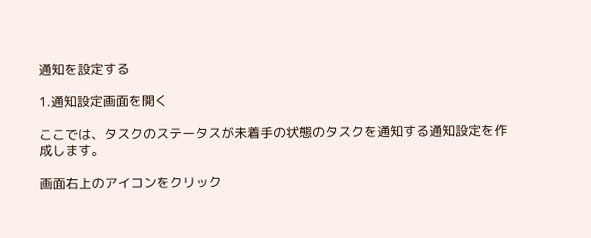通知を設定する

1.通知設定画面を開く

ここでは、タスクのステータスが未着手の状態のタスクを通知する通知設定を作成します。

画面右上のアイコンをクリック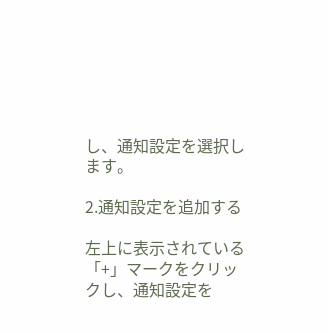し、通知設定を選択します。

2.通知設定を追加する

左上に表示されている「+」マークをクリックし、通知設定を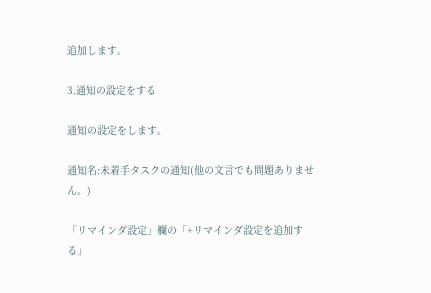追加します。

3.通知の設定をする

通知の設定をします。

通知名:未着手タスクの通知(他の文言でも問題ありません。)

「リマインダ設定」欄の「+リマインダ設定を追加する」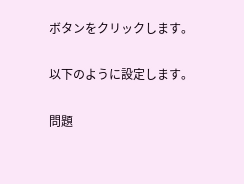ボタンをクリックします。

以下のように設定します。

問題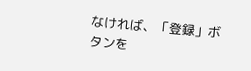なければ、「登録」ボタンを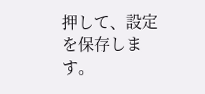押して、設定を保存します。